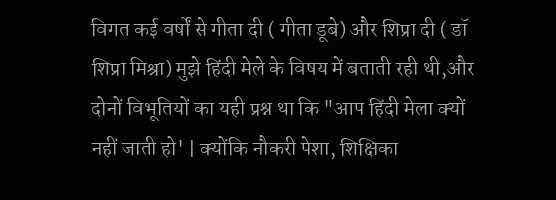विगत कई वर्षों से गीता दी ( गीता डूबे) और शिप्रा दी ( डॉ शिप्रा मिश्रा) मुझे हिंदी मेले के विषय में बताती रही थी,और दोनों विभूतियों का यही प्रश्न था कि "आप हिंदी मेला क्यों नहीं जाती हो' | क्योंकि नौकरी पेशा, शिक्षिका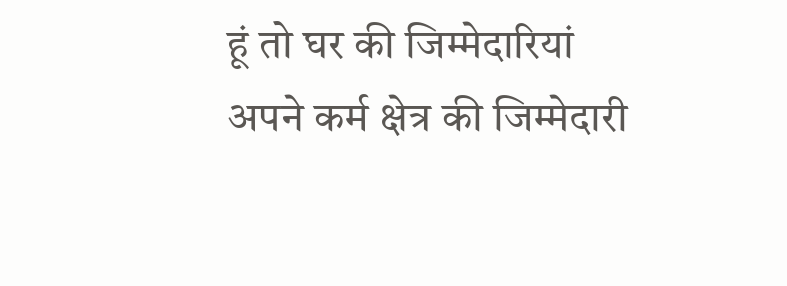हूं तो घर की जिम्मेदारियां अपने कर्म क्षेत्र की जिम्मेदारी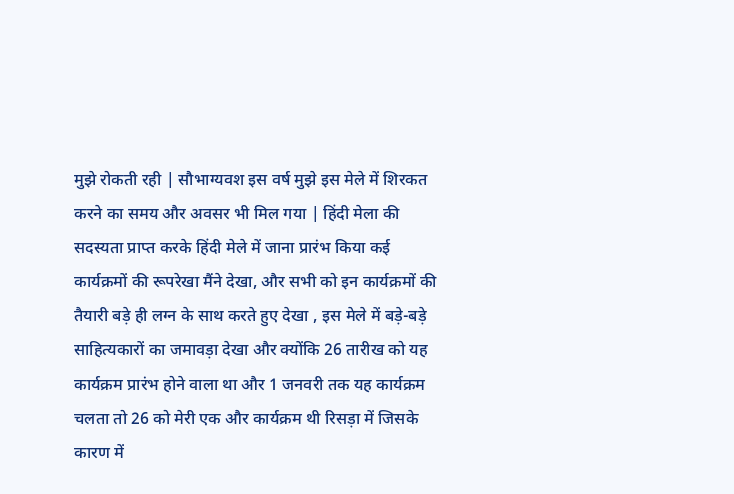मुझे रोकती रही | सौभाग्यवश इस वर्ष मुझे इस मेले में शिरकत करने का समय और अवसर भी मिल गया | हिंदी मेला की सदस्यता प्राप्त करके हिंदी मेले में जाना प्रारंभ किया कई कार्यक्रमों की रूपरेखा मैंने देखा, और सभी को इन कार्यक्रमों की तैयारी बड़े ही लग्न के साथ करते हुए देखा , इस मेले में बड़े-बड़े साहित्यकारों का जमावड़ा देखा और क्योंकि 26 तारीख को यह कार्यक्रम प्रारंभ होने वाला था और 1 जनवरी तक यह कार्यक्रम चलता तो 26 को मेरी एक और कार्यक्रम थी रिसड़ा में जिसके कारण में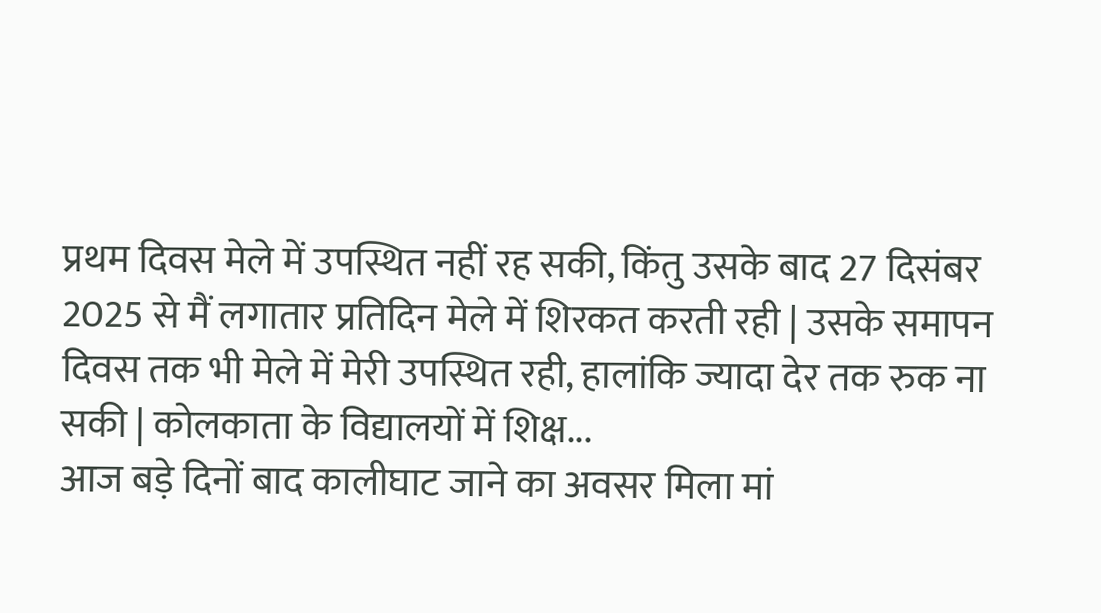प्रथम दिवस मेले में उपस्थित नहीं रह सकी, किंतु उसके बाद 27 दिसंबर 2025 से मैं लगातार प्रतिदिन मेले में शिरकत करती रही | उसके समापन दिवस तक भी मेले में मेरी उपस्थित रही, हालांकि ज्यादा देर तक रुक ना सकी | कोलकाता के विद्यालयों में शिक्ष...
आज बड़े दिनों बाद कालीघाट जाने का अवसर मिला मां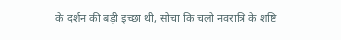के दर्शन की बड़ी इच्छा थी, सोचा कि चलो नवरात्रि के शष्टि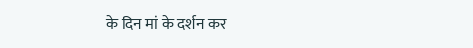के दिन मां के दर्शन कर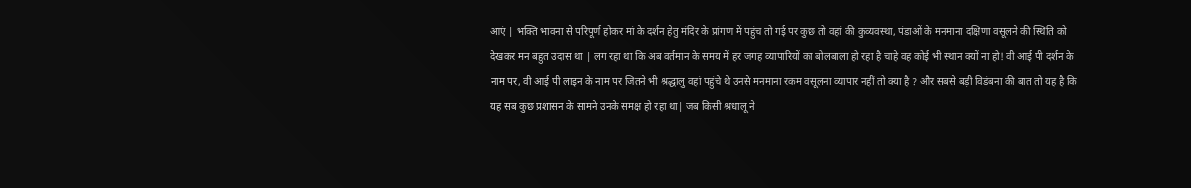आएं | भक्ति भावना से परिपूर्ण होकर मां के दर्शन हेतु मंदिर के प्रांगण में पहुंच तो गई पर कुछ तो वहां की कुव्यवस्था, पंडाओं के मनमाना दक्षिणा वसूलने की स्थिति को देखकर मन बहुत उदास था | लग रहा था कि अब वर्तमान के समय में हर जगह व्यापारियों का बोलबाला हो रहा है चाहे वह कोई भी स्थान क्यों ना हो! वी आई पी दर्शन के नाम पर, वी आई पी लाइन के नाम पर जितने भी श्रद्धालु वहां पहुंचे थे उनसे मनमाना रकम वसूलना व्यापार नहीं तो क्या है ? और सबसे बड़ी विडंबना की बात तो यह है कि यह सब कुछ प्रशासन के सामने उनके समक्ष हो रहा था| जब किसी श्रधालू ने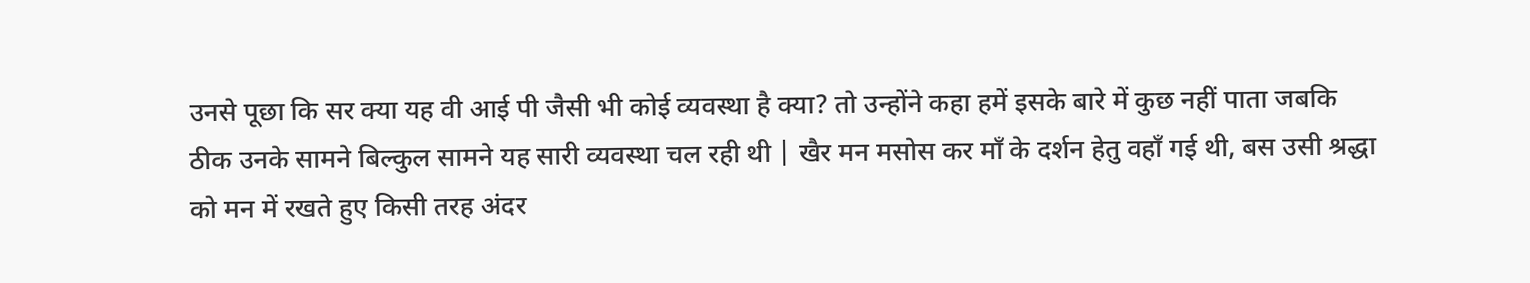उनसे पूछा कि सर क्या यह वी आई पी जैसी भी कोई व्यवस्था है क्या? तो उन्होंने कहा हमें इसके बारे में कुछ नहीं पाता जबकि ठीक उनके सामने बिल्कुल सामने यह सारी व्यवस्था चल रही थी | खैर मन मसोस कर माँ के दर्शन हेतु वहाँ गई थी, बस उसी श्रद्धा को मन में रखते हुए किसी तरह अंदर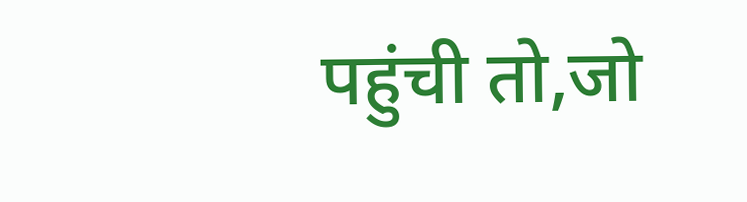पहुंची तो,जो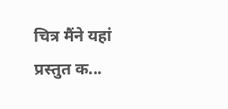चित्र मैंने यहां प्रस्तुत क...